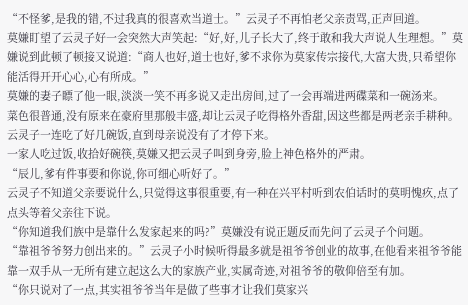“不怪爹,是我的错,不过我真的很喜欢当道士。”云灵子不再怕老父亲责骂,正声回道。
莫嫌盯望了云灵子好一会突然大声笑起:“好,好,儿子长大了,终于敢和我大声说人生理想。”莫嫌说到此顿了顿接又说道:“商人也好,道士也好,爹不求你为莫家传宗接代,大富大贵,只希望你能活得开开心心,心有所成。”
莫嫌的妻子瞟了他一眼,淡淡一笑不再多说又走出房间,过了一会再端进两碟菜和一碗汤来。
菜色很普通,没有原来在豪府里那般丰盛,却让云灵子吃得格外香甜,因这些都是两老亲手耕种。云灵子一连吃了好几碗饭,直到母亲说没有了才停下来。
一家人吃过饭,收拾好碗筷,莫嫌又把云灵子叫到身旁,脸上神色格外的严肃。
“辰儿,爹有件事要和你说,你可细心听好了。”
云灵子不知道父亲要说什么,只觉得这事很重要,有一种在兴平村听到农伯话时的莫明愧疚,点了点头等着父亲往下说。
“你知道我们族中是靠什么发家起来的吗?”莫嫌没有说正题反而先问了云灵子个问题。
“靠祖爷爷努力创出来的。”云灵子小时候听得最多就是祖爷爷创业的故事,在他看来祖爷爷能靠一双手从一无所有建立起这么大的家族产业,实属奇迹,对祖爷爷的敬仰倍至有加。
“你只说对了一点,其实祖爷爷当年是做了些事才让我们莫家兴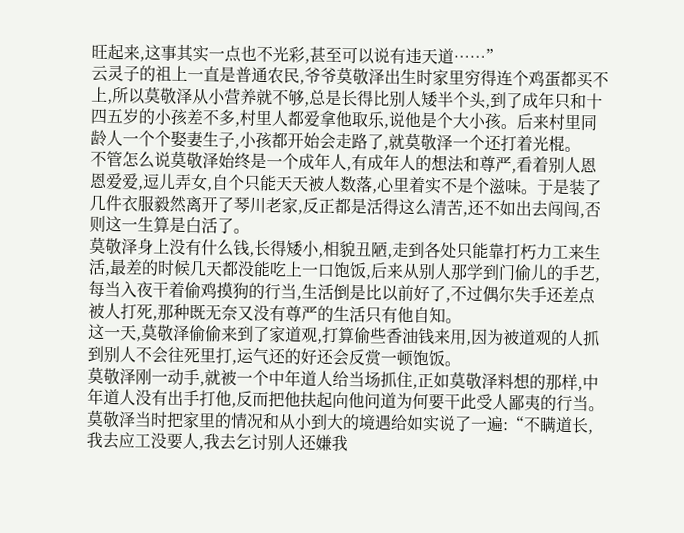旺起来,这事其实一点也不光彩,甚至可以说有违天道……”
云灵子的祖上一直是普通农民,爷爷莫敬泽出生时家里穷得连个鸡蛋都买不上,所以莫敬泽从小营养就不够,总是长得比别人矮半个头,到了成年只和十四五岁的小孩差不多,村里人都爱拿他取乐,说他是个大小孩。后来村里同龄人一个个娶妻生子,小孩都开始会走路了,就莫敬泽一个还打着光棍。
不管怎么说莫敬泽始终是一个成年人,有成年人的想法和尊严,看着别人恩恩爱爱,逗儿弄女,自个只能天天被人数落,心里着实不是个滋味。于是装了几件衣服毅然离开了琴川老家,反正都是活得这么清苦,还不如出去闯闯,否则这一生算是白活了。
莫敬泽身上没有什么钱,长得矮小,相貌丑陋,走到各处只能靠打朽力工来生活,最差的时候几天都没能吃上一口饱饭,后来从别人那学到门偷儿的手艺,每当入夜干着偷鸡摸狗的行当,生活倒是比以前好了,不过偶尔失手还差点被人打死,那种既无奈又没有尊严的生活只有他自知。
这一天,莫敬泽偷偷来到了家道观,打算偷些香油钱来用,因为被道观的人抓到别人不会往死里打,运气还的好还会反赏一顿饱饭。
莫敬泽刚一动手,就被一个中年道人给当场抓住,正如莫敬泽料想的那样,中年道人没有出手打他,反而把他扶起向他问道为何要干此受人鄙夷的行当。
莫敬泽当时把家里的情况和从小到大的境遇给如实说了一遍:“不瞒道长,我去应工没要人,我去乞讨别人还嫌我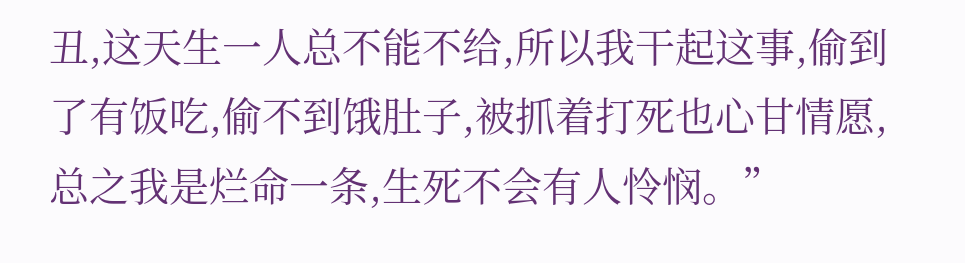丑,这天生一人总不能不给,所以我干起这事,偷到了有饭吃,偷不到饿肚子,被抓着打死也心甘情愿,总之我是烂命一条,生死不会有人怜悯。”